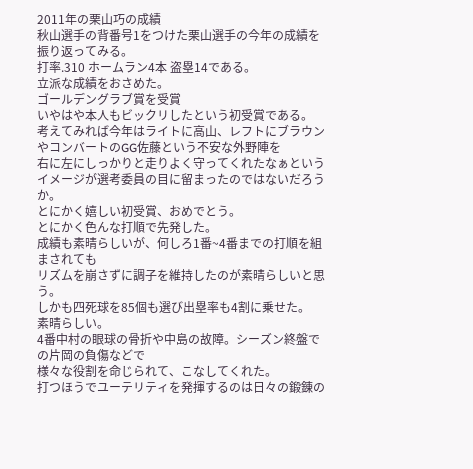2011年の栗山巧の成績
秋山選手の背番号1をつけた栗山選手の今年の成績を振り返ってみる。
打率.310 ホームラン4本 盗塁14である。
立派な成績をおさめた。
ゴールデングラブ賞を受賞
いやはや本人もビックリしたという初受賞である。
考えてみれば今年はライトに高山、レフトにブラウンやコンバートのGG佐藤という不安な外野陣を
右に左にしっかりと走りよく守ってくれたなぁというイメージが選考委員の目に留まったのではないだろうか。
とにかく嬉しい初受賞、おめでとう。
とにかく色んな打順で先発した。
成績も素晴らしいが、何しろ1番~4番までの打順を組まされても
リズムを崩さずに調子を維持したのが素晴らしいと思う。
しかも四死球を85個も選び出塁率も4割に乗せた。
素晴らしい。
4番中村の眼球の骨折や中島の故障。シーズン終盤での片岡の負傷などで
様々な役割を命じられて、こなしてくれた。
打つほうでユーテリティを発揮するのは日々の鍛錬の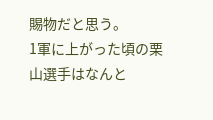賜物だと思う。
1軍に上がった頃の栗山選手はなんと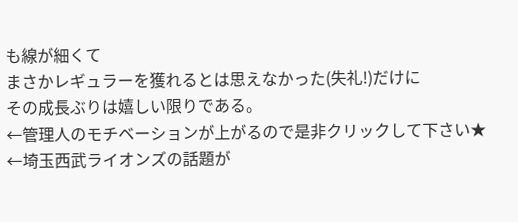も線が細くて
まさかレギュラーを獲れるとは思えなかった(失礼!)だけに
その成長ぶりは嬉しい限りである。
←管理人のモチベーションが上がるので是非クリックして下さい★
←埼玉西武ライオンズの話題が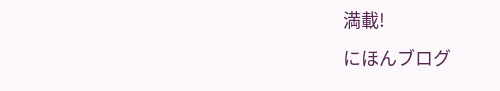満載!
にほんブログ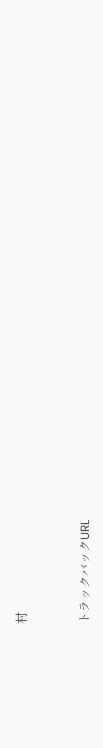村


トラックバックURL